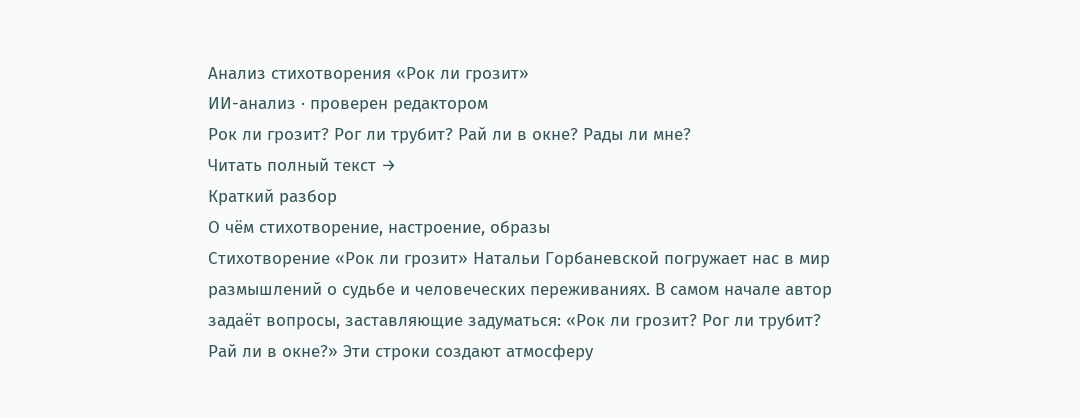Анализ стихотворения «Рок ли грозит»
ИИ-анализ · проверен редактором
Рок ли грозит? Рог ли трубит? Рай ли в окне? Рады ли мне?
Читать полный текст →
Краткий разбор
О чём стихотворение, настроение, образы
Стихотворение «Рок ли грозит» Натальи Горбаневской погружает нас в мир размышлений о судьбе и человеческих переживаниях. В самом начале автор задаёт вопросы, заставляющие задуматься: «Рок ли грозит? Рог ли трубит? Рай ли в окне?» Эти строки создают атмосферу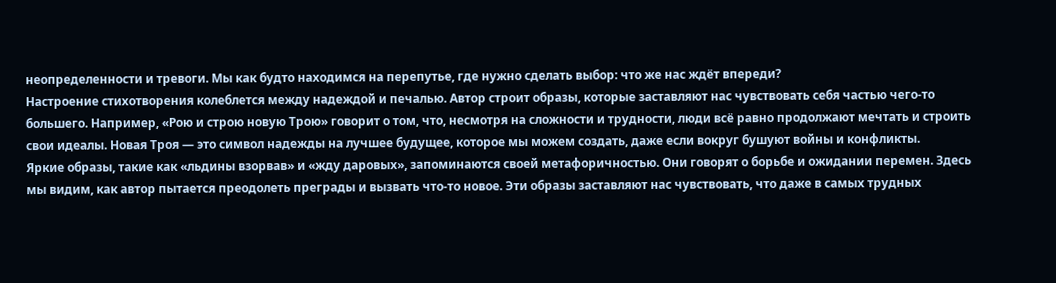неопределенности и тревоги. Мы как будто находимся на перепутье, где нужно сделать выбор: что же нас ждёт впереди?
Настроение стихотворения колеблется между надеждой и печалью. Автор строит образы, которые заставляют нас чувствовать себя частью чего-то большего. Например, «Рою и строю новую Трою» говорит о том, что, несмотря на сложности и трудности, люди всё равно продолжают мечтать и строить свои идеалы. Новая Троя — это символ надежды на лучшее будущее, которое мы можем создать, даже если вокруг бушуют войны и конфликты.
Яркие образы, такие как «льдины взорвав» и «жду даровых», запоминаются своей метафоричностью. Они говорят о борьбе и ожидании перемен. Здесь мы видим, как автор пытается преодолеть преграды и вызвать что-то новое. Эти образы заставляют нас чувствовать, что даже в самых трудных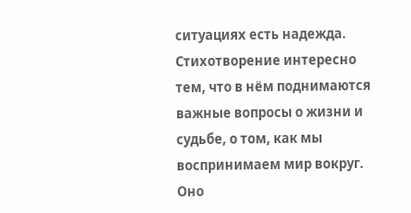ситуациях есть надежда.
Стихотворение интересно тем, что в нём поднимаются важные вопросы о жизни и судьбе, о том, как мы воспринимаем мир вокруг. Оно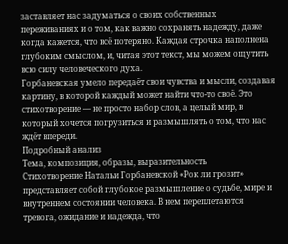заставляет нас задуматься о своих собственных переживаниях и о том, как важно сохранять надежду, даже когда кажется, что всё потеряно. Каждая строчка наполнена глубоким смыслом, и, читая этот текст, мы можем ощутить всю силу человеческого духа.
Горбаневская умело передаёт свои чувства и мысли, создавая картину, в которой каждый может найти что-то своё. Это стихотворение — не просто набор слов, а целый мир, в который хочется погрузиться и размышлять о том, что нас ждёт впереди.
Подробный анализ
Тема, композиция, образы, выразительность
Стихотворение Натальи Горбаневской «Рок ли грозит» представляет собой глубокое размышление о судьбе, мире и внутреннем состоянии человека. В нем переплетаются тревога, ожидание и надежда, что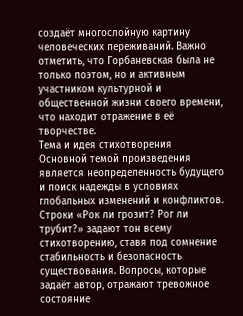создаёт многослойную картину человеческих переживаний. Важно отметить, что Горбаневская была не только поэтом, но и активным участником культурной и общественной жизни своего времени, что находит отражение в её творчестве.
Тема и идея стихотворения
Основной темой произведения является неопределенность будущего и поиск надежды в условиях глобальных изменений и конфликтов. Строки «Рок ли грозит? Рог ли трубит?» задают тон всему стихотворению, ставя под сомнение стабильность и безопасность существования. Вопросы, которые задаёт автор, отражают тревожное состояние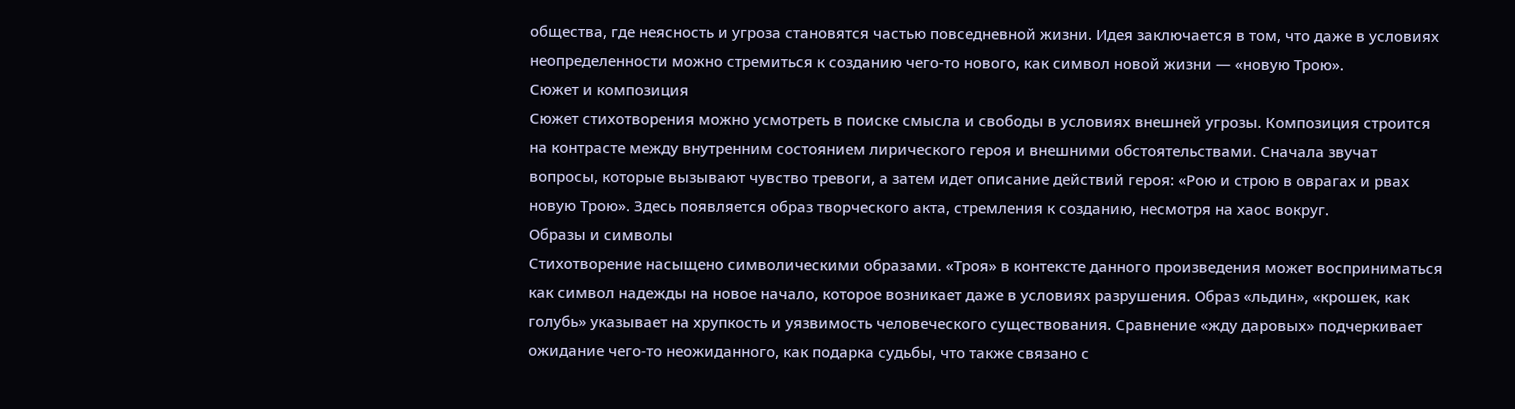общества, где неясность и угроза становятся частью повседневной жизни. Идея заключается в том, что даже в условиях неопределенности можно стремиться к созданию чего-то нового, как символ новой жизни — «новую Трою».
Сюжет и композиция
Сюжет стихотворения можно усмотреть в поиске смысла и свободы в условиях внешней угрозы. Композиция строится на контрасте между внутренним состоянием лирического героя и внешними обстоятельствами. Сначала звучат вопросы, которые вызывают чувство тревоги, а затем идет описание действий героя: «Рою и строю в оврагах и рвах новую Трою». Здесь появляется образ творческого акта, стремления к созданию, несмотря на хаос вокруг.
Образы и символы
Стихотворение насыщено символическими образами. «Троя» в контексте данного произведения может восприниматься как символ надежды на новое начало, которое возникает даже в условиях разрушения. Образ «льдин», «крошек, как голубь» указывает на хрупкость и уязвимость человеческого существования. Сравнение «жду даровых» подчеркивает ожидание чего-то неожиданного, как подарка судьбы, что также связано с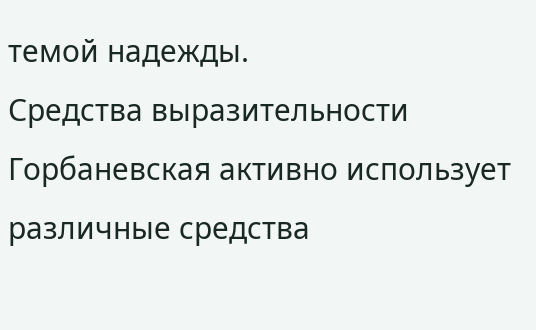темой надежды.
Средства выразительности
Горбаневская активно использует различные средства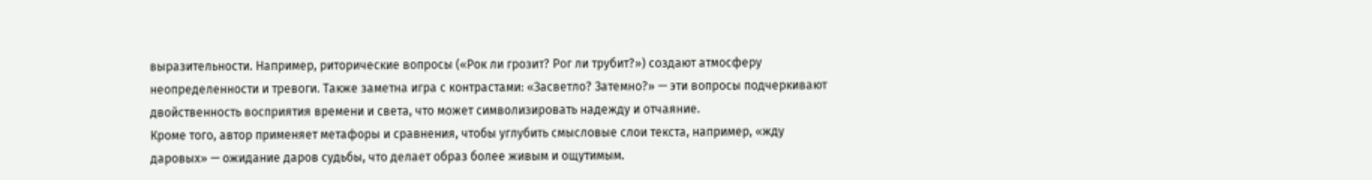выразительности. Например, риторические вопросы («Рок ли грозит? Рог ли трубит?») создают атмосферу неопределенности и тревоги. Также заметна игра с контрастами: «Засветло? Затемно?» — эти вопросы подчеркивают двойственность восприятия времени и света, что может символизировать надежду и отчаяние.
Кроме того, автор применяет метафоры и сравнения, чтобы углубить смысловые слои текста, например, «жду даровых» — ожидание даров судьбы, что делает образ более живым и ощутимым.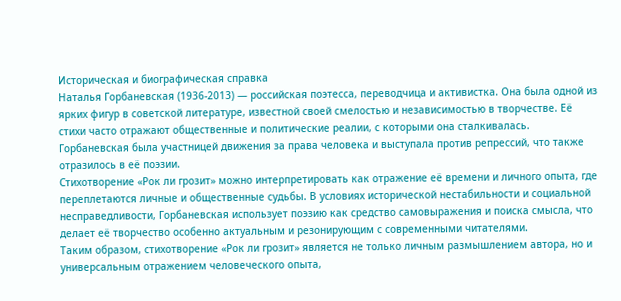Историческая и биографическая справка
Наталья Горбаневская (1936-2013) — российская поэтесса, переводчица и активистка. Она была одной из ярких фигур в советской литературе, известной своей смелостью и независимостью в творчестве. Её стихи часто отражают общественные и политические реалии, с которыми она сталкивалась. Горбаневская была участницей движения за права человека и выступала против репрессий, что также отразилось в её поэзии.
Стихотворение «Рок ли грозит» можно интерпретировать как отражение её времени и личного опыта, где переплетаются личные и общественные судьбы. В условиях исторической нестабильности и социальной несправедливости, Горбаневская использует поэзию как средство самовыражения и поиска смысла, что делает её творчество особенно актуальным и резонирующим с современными читателями.
Таким образом, стихотворение «Рок ли грозит» является не только личным размышлением автора, но и универсальным отражением человеческого опыта,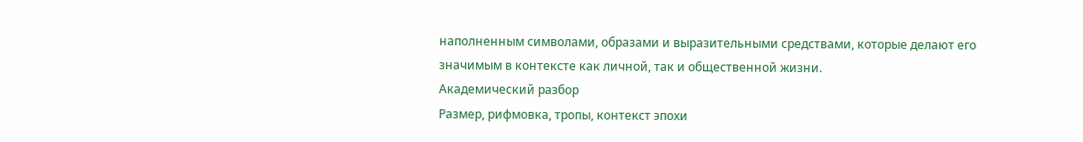наполненным символами, образами и выразительными средствами, которые делают его значимым в контексте как личной, так и общественной жизни.
Академический разбор
Размер, рифмовка, тропы, контекст эпохи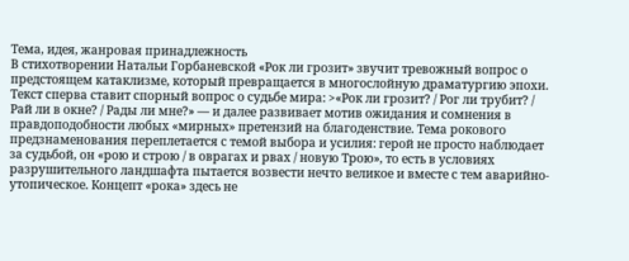Тема, идея, жанровая принадлежность
В стихотворении Натальи Горбаневской «Рок ли грозит» звучит тревожный вопрос о предстоящем катаклизме, который превращается в многослойную драматургию эпохи. Текст сперва ставит спорный вопрос о судьбе мира: >«Рок ли грозит? / Рог ли трубит? / Рай ли в окне? / Рады ли мне?» — и далее развивает мотив ожидания и сомнения в правдоподобности любых «мирных» претензий на благоденствие. Тема рокового предзнаменования переплетается с темой выбора и усилия: герой не просто наблюдает за судьбой, он «рою и строю / в оврагах и рвах / новую Трою», то есть в условиях разрушительного ландшафта пытается возвести нечто великое и вместе с тем аварийно-утопическое. Концепт «рока» здесь не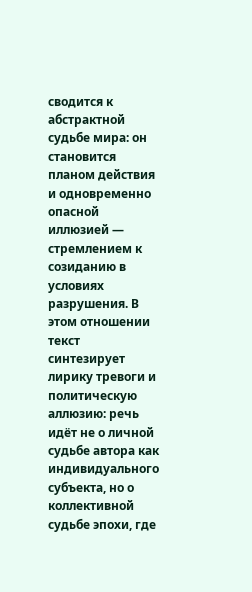сводится к абстрактной судьбе мира: он становится планом действия и одновременно опасной иллюзией — стремлением к созиданию в условиях разрушения. В этом отношении текст синтезирует лирику тревоги и политическую аллюзию: речь идёт не о личной судьбе автора как индивидуального субъекта, но о коллективной судьбе эпохи, где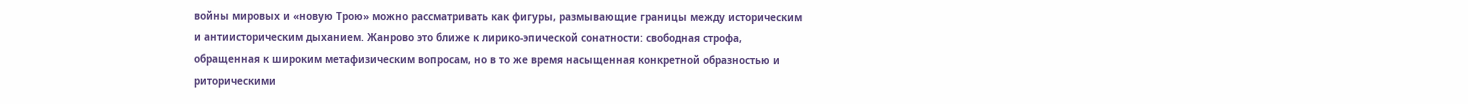войны мировых и «новую Трою» можно рассматривать как фигуры, размывающие границы между историческим и антиисторическим дыханием. Жанрово это ближе к лирико-эпической сонатности: свободная строфа, обращенная к широким метафизическим вопросам, но в то же время насыщенная конкретной образностью и риторическими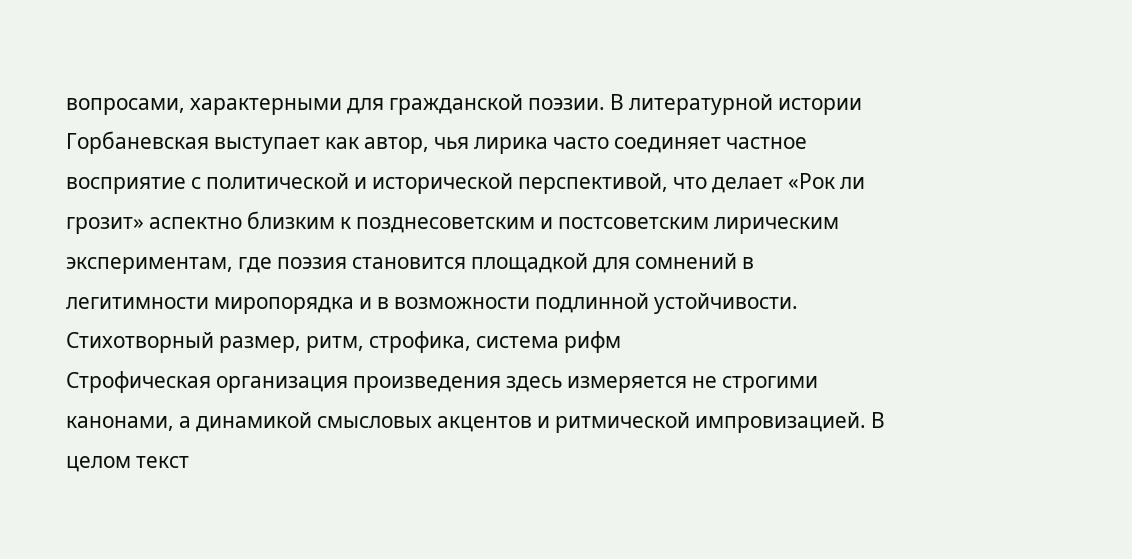вопросами, характерными для гражданской поэзии. В литературной истории Горбаневская выступает как автор, чья лирика часто соединяет частное восприятие с политической и исторической перспективой, что делает «Рок ли грозит» аспектно близким к позднесоветским и постсоветским лирическим экспериментам, где поэзия становится площадкой для сомнений в легитимности миропорядка и в возможности подлинной устойчивости.
Стихотворный размер, ритм, строфика, система рифм
Строфическая организация произведения здесь измеряется не строгими канонами, а динамикой смысловых акцентов и ритмической импровизацией. В целом текст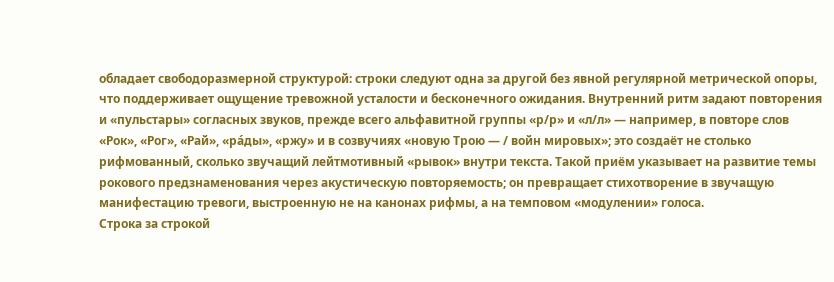обладает свободоразмерной структурой: строки следуют одна за другой без явной регулярной метрической опоры, что поддерживает ощущение тревожной усталости и бесконечного ожидания. Внутренний ритм задают повторения и «пульстары» согласных звуков, прежде всего альфавитной группы «р/р» и «л/л» — например, в повторе слов «Рок», «Рог», «Рай», «ра́ды», «ржу» и в созвучиях «новую Трою — / войн мировых»; это создаёт не столько рифмованный, сколько звучащий лейтмотивный «рывок» внутри текста. Такой приём указывает на развитие темы рокового предзнаменования через акустическую повторяемость; он превращает стихотворение в звучащую манифестацию тревоги, выстроенную не на канонах рифмы, а на темповом «модулении» голоса.
Строка за строкой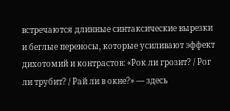встречаются длинные синтаксические вырезки и беглые переносы, которые усиливают эффект дихотомий и контрастов: «Рок ли грозит? / Рог ли трубит? / Рай ли в окне?» — здесь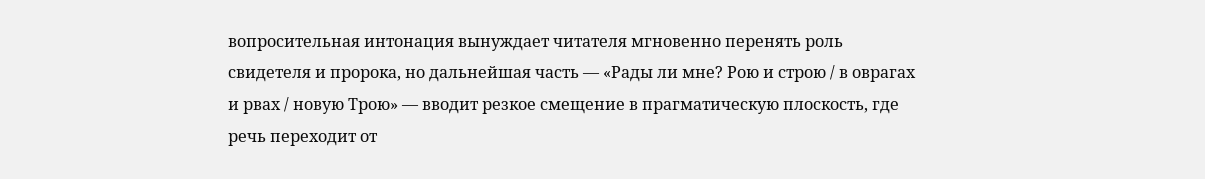вопросительная интонация вынуждает читателя мгновенно перенять роль свидетеля и пророка, но дальнейшая часть — «Рады ли мне? Рою и строю / в оврагах и рвах / новую Трою» — вводит резкое смещение в прагматическую плоскость, где речь переходит от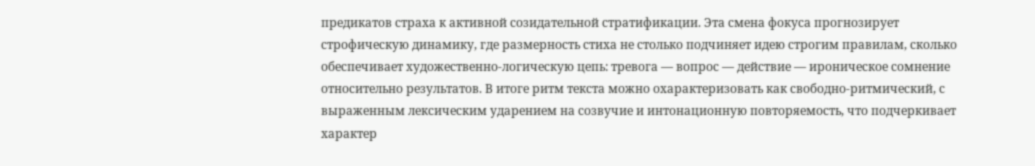предикатов страха к активной созидательной стратификации. Эта смена фокуса прогнозирует строфическую динамику, где размерность стиха не столько подчиняет идею строгим правилам, сколько обеспечивает художественно-логическую цепь: тревога — вопрос — действие — ироническое сомнение относительно результатов. В итоге ритм текста можно охарактеризовать как свободно-ритмический, с выраженным лексическим ударением на созвучие и интонационную повторяемость, что подчеркивает характер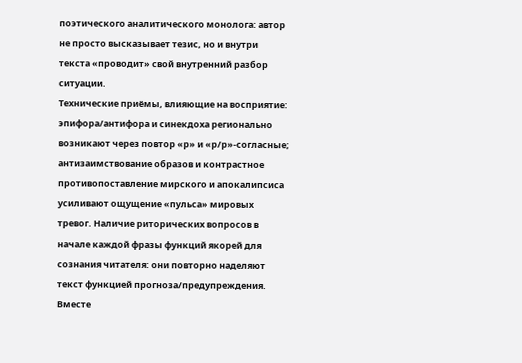поэтического аналитического монолога: автор не просто высказывает тезис, но и внутри текста «проводит» свой внутренний разбор ситуации.
Технические приёмы, влияющие на восприятие: эпифора/антифора и синекдоха регионально возникают через повтор «р» и «р/р»-согласные; антизаимствование образов и контрастное противопоставление мирского и апокалипсиса усиливают ощущение «пульса» мировых тревог. Наличие риторических вопросов в начале каждой фразы функций якорей для сознания читателя: они повторно наделяют текст функцией прогноза/предупреждения. Вместе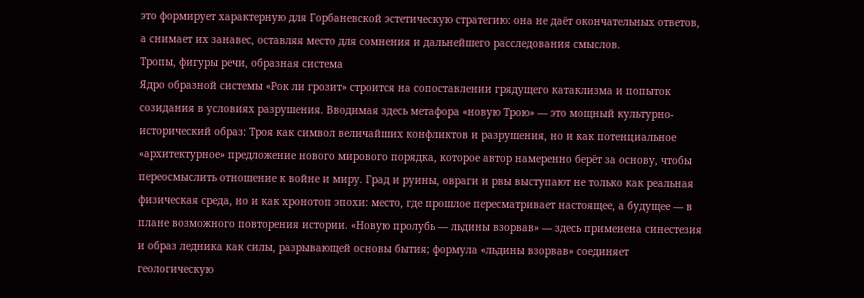это формирует характерную для Горбаневской эстетическую стратегию: она не даёт окончательных ответов, а снимает их занавес, оставляя место для сомнения и дальнейшего расследования смыслов.
Тропы, фигуры речи, образная система
Ядро образной системы «Рок ли грозит» строится на сопоставлении грядущего катаклизма и попыток созидания в условиях разрушения. Вводимая здесь метафора «новую Трою» — это мощный культурно-исторический образ: Троя как символ величайших конфликтов и разрушения, но и как потенциальное «архитектурное» предложение нового мирового порядка, которое автор намеренно берёт за основу, чтобы переосмыслить отношение к войне и миру. Град и руины, овраги и рвы выступают не только как реальная физическая среда, но и как хронотоп эпохи: место, где прошлое пересматривает настоящее, а будущее — в плане возможного повторения истории. «Новую пролубь — льдины взорвав» — здесь применена синестезия и образ ледника как силы, разрывающей основы бытия; формула «льдины взорвав» соединяет геологическую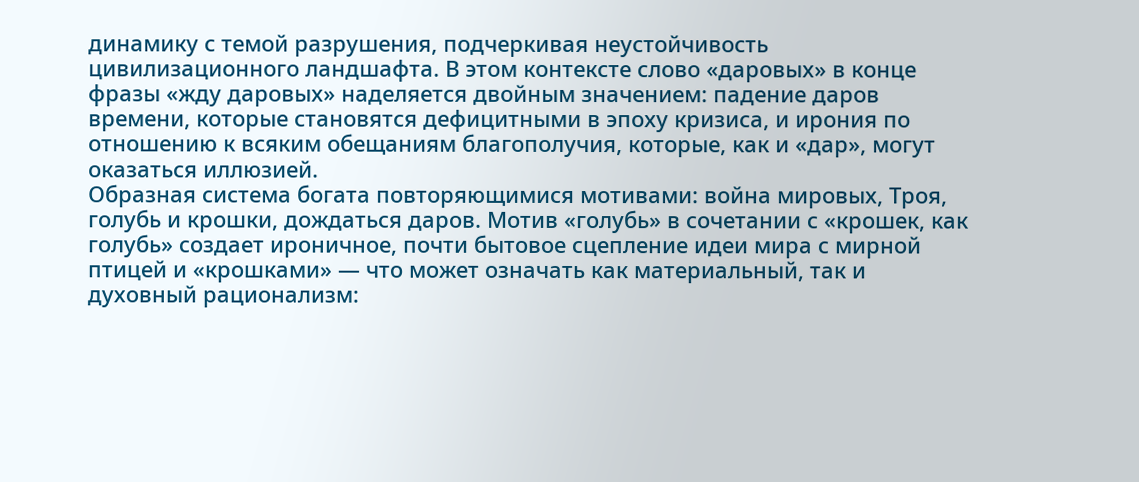динамику с темой разрушения, подчеркивая неустойчивость цивилизационного ландшафта. В этом контексте слово «даровых» в конце фразы «жду даровых» наделяется двойным значением: падение даров времени, которые становятся дефицитными в эпоху кризиса, и ирония по отношению к всяким обещаниям благополучия, которые, как и «дар», могут оказаться иллюзией.
Образная система богата повторяющимися мотивами: война мировых, Троя, голубь и крошки, дождаться даров. Мотив «голубь» в сочетании с «крошек, как голубь» создает ироничное, почти бытовое сцепление идеи мира с мирной птицей и «крошками» — что может означать как материальный, так и духовный рационализм: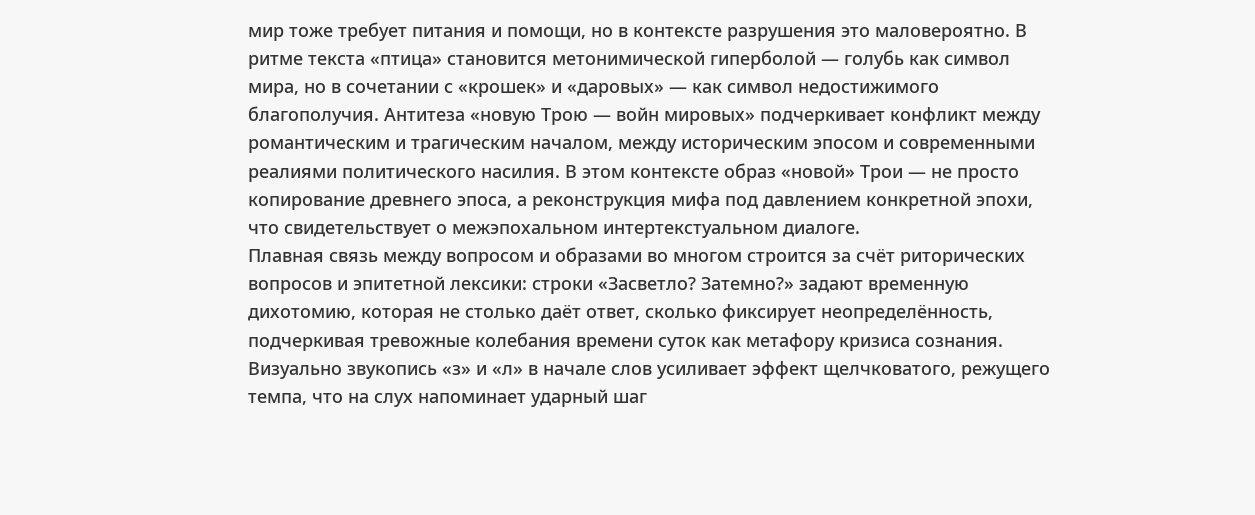мир тоже требует питания и помощи, но в контексте разрушения это маловероятно. В ритме текста «птица» становится метонимической гиперболой — голубь как символ мира, но в сочетании с «крошек» и «даровых» — как символ недостижимого благополучия. Антитеза «новую Трою — войн мировых» подчеркивает конфликт между романтическим и трагическим началом, между историческим эпосом и современными реалиями политического насилия. В этом контексте образ «новой» Трои — не просто копирование древнего эпоса, а реконструкция мифа под давлением конкретной эпохи, что свидетельствует о межэпохальном интертекстуальном диалоге.
Плавная связь между вопросом и образами во многом строится за счёт риторических вопросов и эпитетной лексики: строки «Засветло? Затемно?» задают временную дихотомию, которая не столько даёт ответ, сколько фиксирует неопределённость, подчеркивая тревожные колебания времени суток как метафору кризиса сознания. Визуально звукопись «з» и «л» в начале слов усиливает эффект щелчковатого, режущего темпа, что на слух напоминает ударный шаг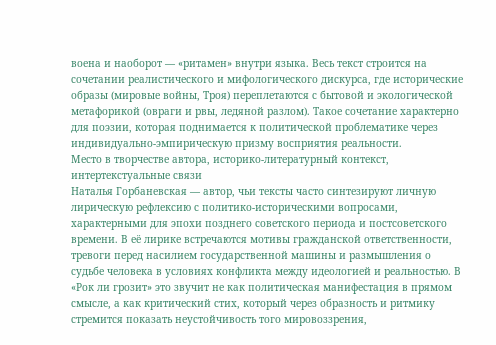воена и наоборот — «ритамен» внутри языка. Весь текст строится на сочетании реалистического и мифологического дискурса, где исторические образы (мировые войны, Троя) переплетаются с бытовой и экологической метафорикой (овраги и рвы, ледяной разлом). Такое сочетание характерно для поэзии, которая поднимается к политической проблематике через индивидуально-эмпирическую призму восприятия реальности.
Место в творчестве автора, историко-литературный контекст, интертекстуальные связи
Наталья Горбаневская — автор, чьи тексты часто синтезируют личную лирическую рефлексию с политико-историческими вопросами, характерными для эпохи позднего советского периода и постсоветского времени. В её лирике встречаются мотивы гражданской ответственности, тревоги перед насилием государственной машины и размышления о судьбе человека в условиях конфликта между идеологией и реальностью. В «Рок ли грозит» это звучит не как политическая манифестация в прямом смысле, а как критический стих, который через образность и ритмику стремится показать неустойчивость того мировоззрения,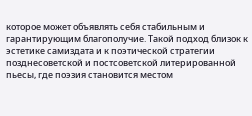которое может объявлять себя стабильным и гарантирующим благополучие. Такой подход близок к эстетике самиздата и к поэтической стратегии позднесоветской и постсоветской литерированной пьесы, где поэзия становится местом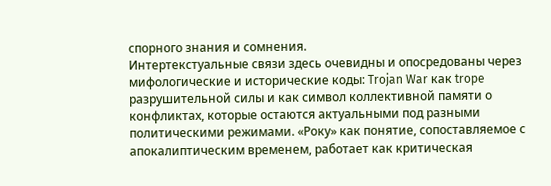спорного знания и сомнения.
Интертекстуальные связи здесь очевидны и опосредованы через мифологические и исторические коды: Trojan War как trope разрушительной силы и как символ коллективной памяти о конфликтах, которые остаются актуальными под разными политическими режимами. «Року» как понятие, сопоставляемое с апокалиптическим временем, работает как критическая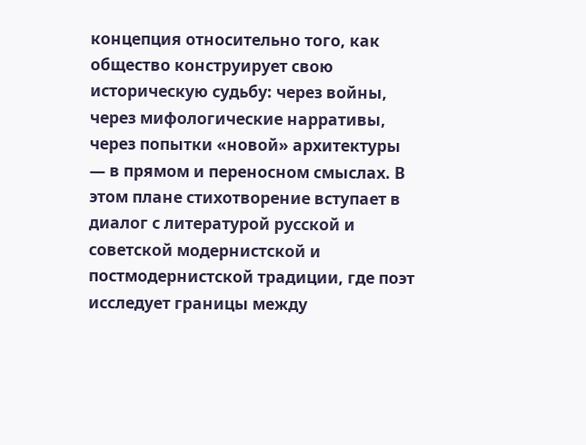концепция относительно того, как общество конструирует свою историческую судьбу: через войны, через мифологические нарративы, через попытки «новой» архитектуры — в прямом и переносном смыслах. В этом плане стихотворение вступает в диалог с литературой русской и советской модернистской и постмодернистской традиции, где поэт исследует границы между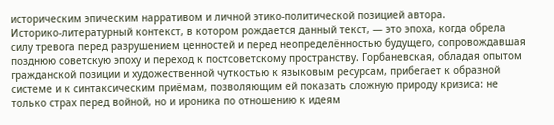историческим эпическим нарративом и личной этико-политической позицией автора.
Историко-литературный контекст, в котором рождается данный текст, — это эпоха, когда обрела силу тревога перед разрушением ценностей и перед неопределённостью будущего, сопровождавшая позднюю советскую эпоху и переход к постсоветскому пространству. Горбаневская, обладая опытом гражданской позиции и художественной чуткостью к языковым ресурсам, прибегает к образной системе и к синтаксическим приёмам, позволяющим ей показать сложную природу кризиса: не только страх перед войной, но и ироника по отношению к идеям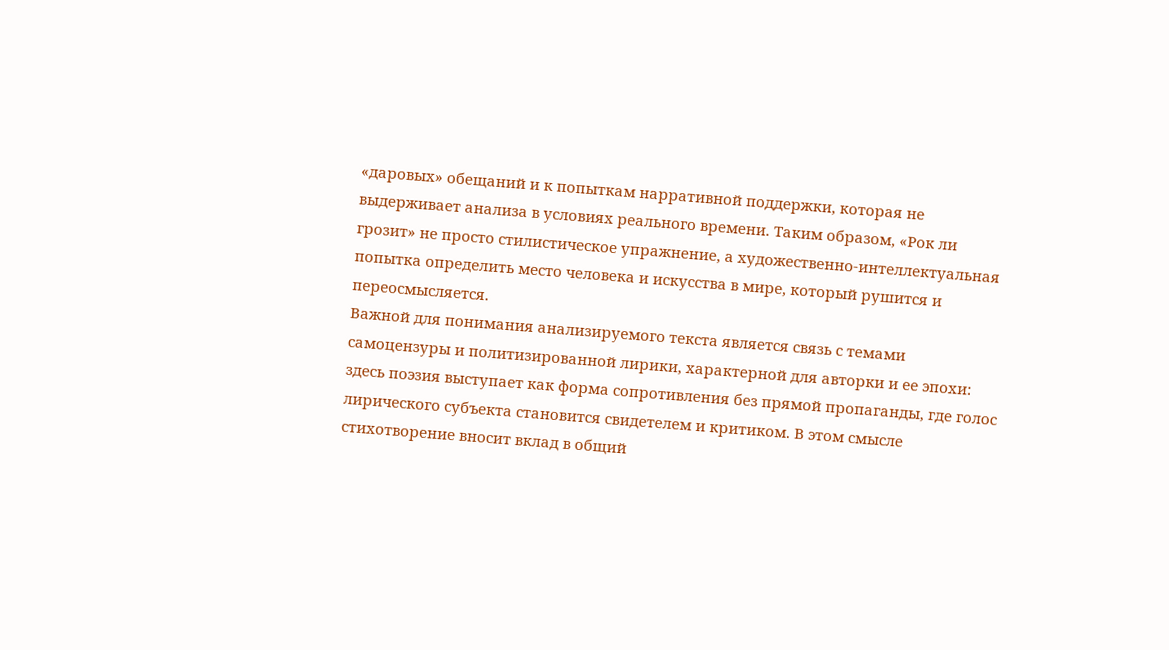«даровых» обещаний и к попыткам нарративной поддержки, которая не выдерживает анализа в условиях реального времени. Таким образом, «Рок ли грозит» не просто стилистическое упражнение, а художественно-интеллектуальная попытка определить место человека и искусства в мире, который рушится и переосмысляется.
Важной для понимания анализируемого текста является связь с темами самоцензуры и политизированной лирики, характерной для авторки и ее эпохи: здесь поэзия выступает как форма сопротивления без прямой пропаганды, где голос лирического субъекта становится свидетелем и критиком. В этом смысле стихотворение вносит вклад в общий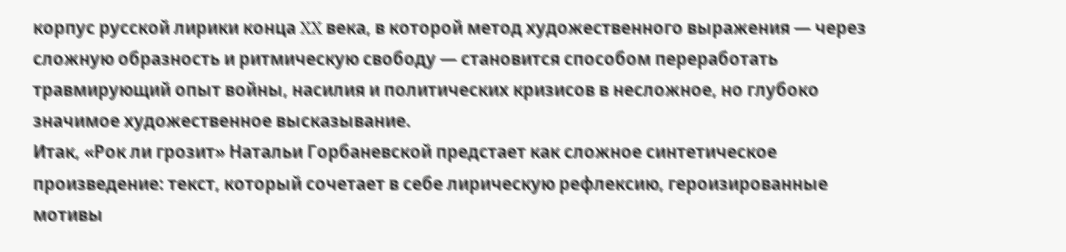корпус русской лирики конца XX века, в которой метод художественного выражения — через сложную образность и ритмическую свободу — становится способом переработать травмирующий опыт войны, насилия и политических кризисов в несложное, но глубоко значимое художественное высказывание.
Итак, «Рок ли грозит» Натальи Горбаневской предстает как сложное синтетическое произведение: текст, который сочетает в себе лирическую рефлексию, героизированные мотивы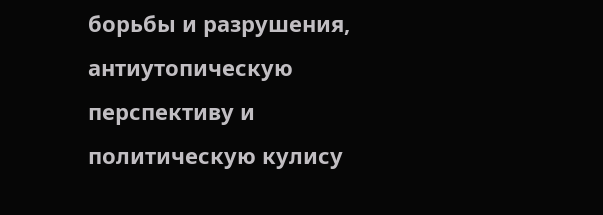борьбы и разрушения, антиутопическую перспективу и политическую кулису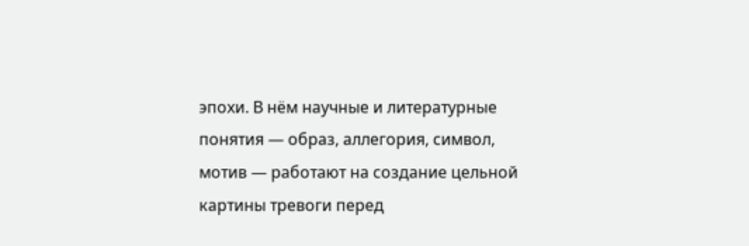эпохи. В нём научные и литературные понятия — образ, аллегория, символ, мотив — работают на создание цельной картины тревоги перед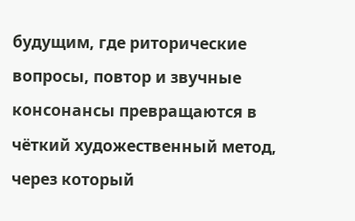будущим, где риторические вопросы, повтор и звучные консонансы превращаются в чёткий художественный метод, через который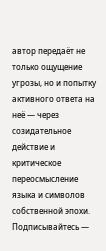автор передаёт не только ощущение угрозы, но и попытку активного ответа на неё — через созидательное действие и критическое переосмысление языка и символов собственной эпохи.
Подписывайтесь —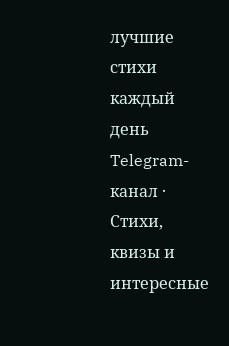лучшие стихи каждый день
Telegram-канал · Стихи, квизы и интересные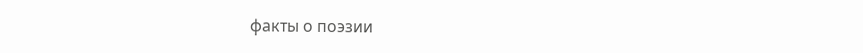факты о поэзии